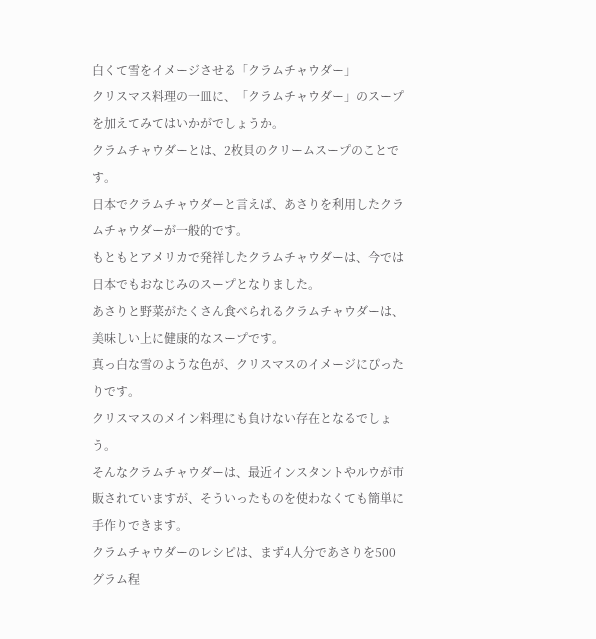白くて雪をイメージさせる「クラムチャウダー」
クリスマス料理の一皿に、「クラムチャウダー」のスープを加えてみてはいかがでしょうか。
クラムチャウダーとは、2枚貝のクリームスープのことです。
日本でクラムチャウダーと言えば、あさりを利用したクラムチャウダーが一般的です。
もともとアメリカで発祥したクラムチャウダーは、今では日本でもおなじみのスープとなりました。
あさりと野菜がたくさん食べられるクラムチャウダーは、美味しい上に健康的なスープです。
真っ白な雪のような色が、クリスマスのイメージにぴったりです。
クリスマスのメイン料理にも負けない存在となるでしょう。
そんなクラムチャウダーは、最近インスタントやルウが市販されていますが、そういったものを使わなくても簡単に手作りできます。
クラムチャウダーのレシピは、まず4人分であさりを500グラム程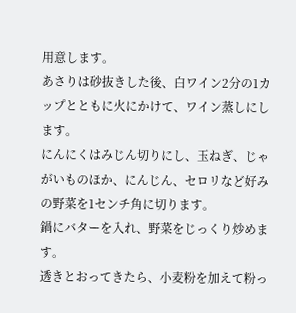用意します。
あさりは砂抜きした後、白ワイン2分の1カップとともに火にかけて、ワイン蒸しにします。
にんにくはみじん切りにし、玉ねぎ、じゃがいものほか、にんじん、セロリなど好みの野菜を1センチ角に切ります。
鍋にバターを入れ、野菜をじっくり炒めます。
透きとおってきたら、小麦粉を加えて粉っ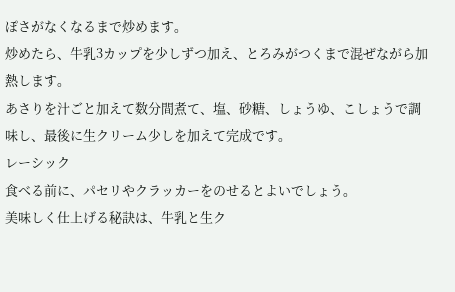ぽさがなくなるまで炒めます。
炒めたら、牛乳3カップを少しずつ加え、とろみがつくまで混ぜながら加熱します。
あさりを汁ごと加えて数分間煮て、塩、砂糖、しょうゆ、こしょうで調味し、最後に生クリーム少しを加えて完成です。
レーシック
食べる前に、パセリやクラッカーをのせるとよいでしょう。
美味しく仕上げる秘訣は、牛乳と生ク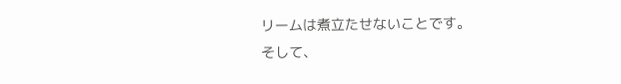リームは煮立たせないことです。
そして、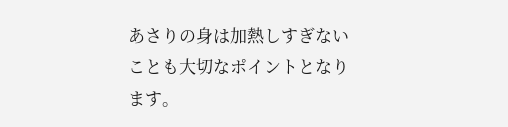あさりの身は加熱しすぎないことも大切なポイントとなります。